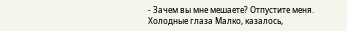- Зачем вы мне мешаете? Отпустите меня.
Холодные глаза Малко, казалось,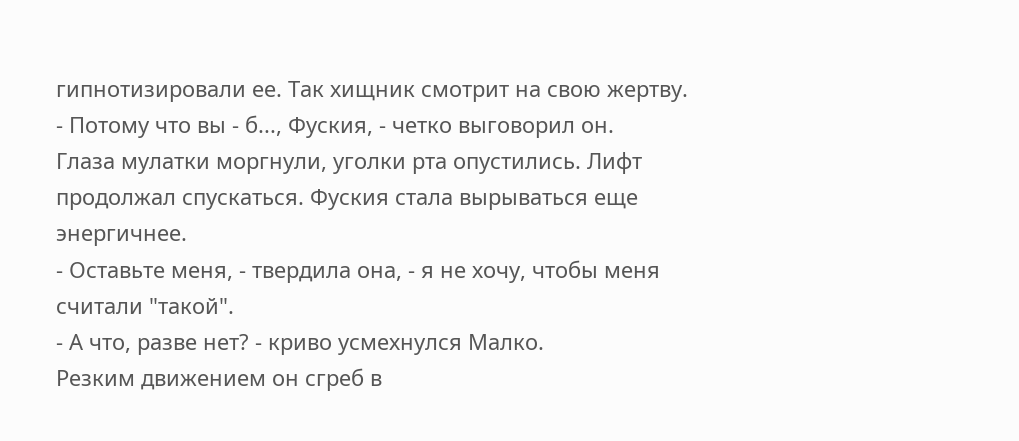гипнотизировали ее. Так хищник смотрит на свою жертву.
- Потому что вы - б..., Фуския, - четко выговорил он.
Глаза мулатки моргнули, уголки рта опустились. Лифт продолжал спускаться. Фуския стала вырываться еще энергичнее.
- Оставьте меня, - твердила она, - я не хочу, чтобы меня считали "такой".
- А что, разве нет? - криво усмехнулся Малко.
Резким движением он сгреб в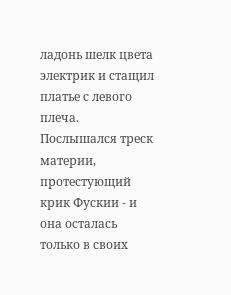ладонь шелк цвета электрик и стащил платье с левого плеча. Послышался треск материи, протестующий крик Фускии - и она осталась только в своих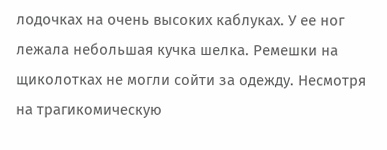лодочках на очень высоких каблуках. У ее ног лежала небольшая кучка шелка. Ремешки на щиколотках не могли сойти за одежду. Несмотря на трагикомическую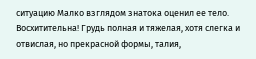ситуацию Малко взглядом знатока оценил ее тело. Восхитительна! Грудь полная и тяжелая, хотя слегка и отвислая, но прекрасной формы, талия,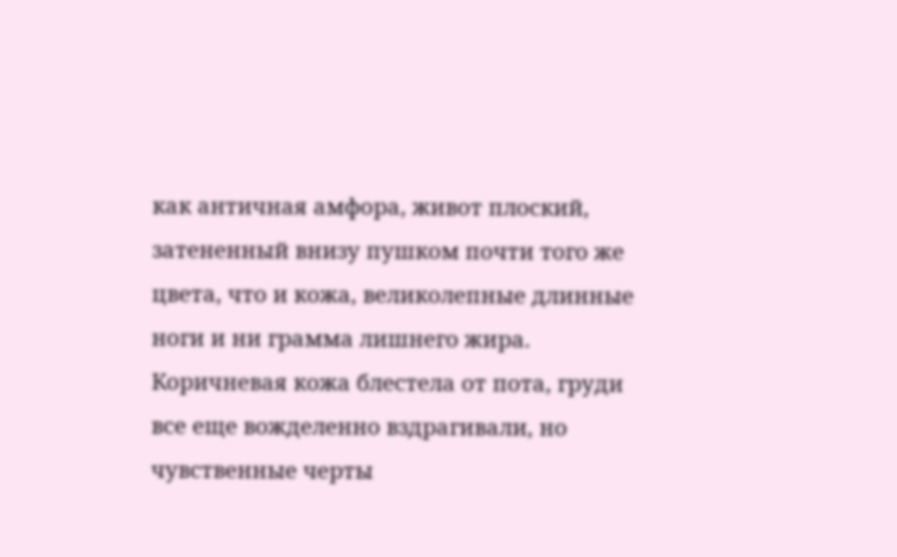как античная амфора, живот плоский, затененный внизу пушком почти того же цвета, что и кожа, великолепные длинные ноги и ни грамма лишнего жира. Коричневая кожа блестела от пота, груди все еще вожделенно вздрагивали, но чувственные черты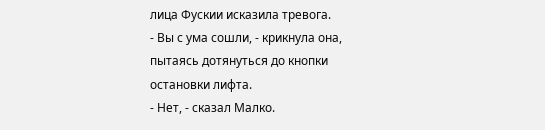лица Фускии исказила тревога.
- Вы с ума сошли, - крикнула она, пытаясь дотянуться до кнопки остановки лифта.
- Нет, - сказал Малко.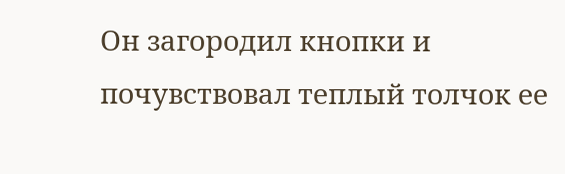Он загородил кнопки и почувствовал теплый толчок ее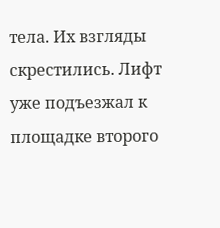тела. Их взгляды скрестились. Лифт уже подъезжал к площадке второго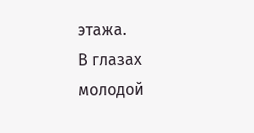этажа.
В глазах молодой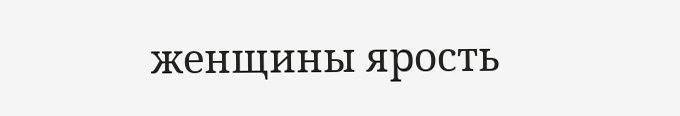женщины ярость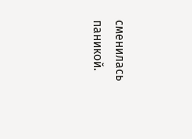сменилась паникой.